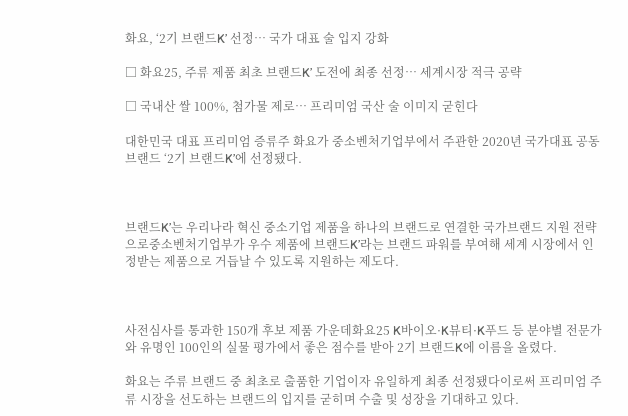화요, ‘2기 브랜드K’ 선정… 국가 대표 술 입지 강화

□ 화요25, 주류 제품 최초 브랜드K’ 도전에 최종 선정… 세계시장 적극 공략

□ 국내산 쌀 100%, 첨가물 제로… 프리미엄 국산 술 이미지 굳힌다

대한민국 대표 프리미엄 증류주 화요가 중소벤처기업부에서 주관한 2020년 국가대표 공동 브랜드 ‘2기 브랜드K’에 선정됐다.



브랜드K’는 우리나라 혁신 중소기업 제품을 하나의 브랜드로 연결한 국가브랜드 지원 전략으로중소벤처기업부가 우수 제품에 브랜드K’라는 브랜드 파워를 부여해 세계 시장에서 인정받는 제품으로 거듭날 수 있도록 지원하는 제도다.



사전심사를 통과한 150개 후보 제품 가운데화요25 K바이오·K뷰티·K푸드 등 분야별 전문가와 유명인 100인의 실물 평가에서 좋은 점수를 받아 2기 브랜드K에 이름을 올렸다.

화요는 주류 브랜드 중 최초로 출품한 기업이자 유일하게 최종 선정됐다이로써 프리미엄 주류 시장을 선도하는 브랜드의 입지를 굳히며 수출 및 성장을 기대하고 있다.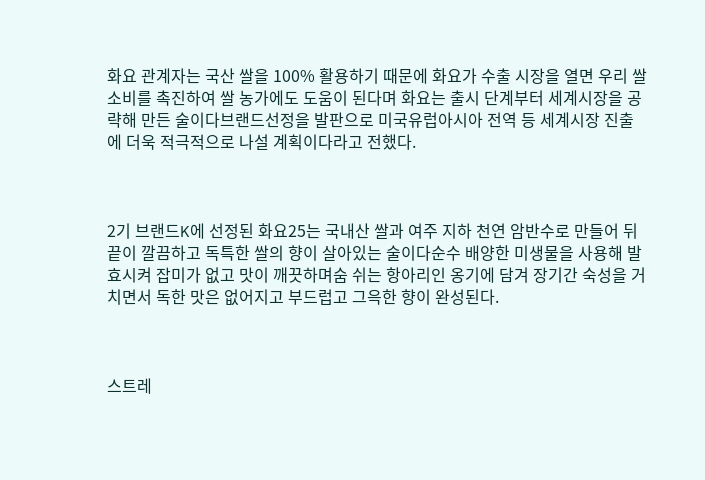화요 관계자는 국산 쌀을 100% 활용하기 때문에 화요가 수출 시장을 열면 우리 쌀 소비를 촉진하여 쌀 농가에도 도움이 된다며 화요는 출시 단계부터 세계시장을 공략해 만든 술이다브랜드선정을 발판으로 미국유럽아시아 전역 등 세계시장 진출에 더욱 적극적으로 나설 계획이다라고 전했다.



2기 브랜드K에 선정된 화요25는 국내산 쌀과 여주 지하 천연 암반수로 만들어 뒤끝이 깔끔하고 독특한 쌀의 향이 살아있는 술이다순수 배양한 미생물을 사용해 발효시켜 잡미가 없고 맛이 깨끗하며숨 쉬는 항아리인 옹기에 담겨 장기간 숙성을 거치면서 독한 맛은 없어지고 부드럽고 그윽한 향이 완성된다.



스트레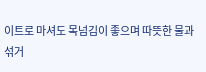이트로 마셔도 목넘김이 좋으며 따뜻한 물과 섞거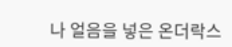나 얼음을 넣은 온더락스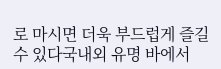로 마시면 더욱 부드럽게 즐길 수 있다국내외 유명 바에서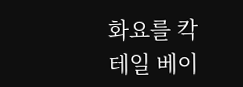화요를 칵테일 베이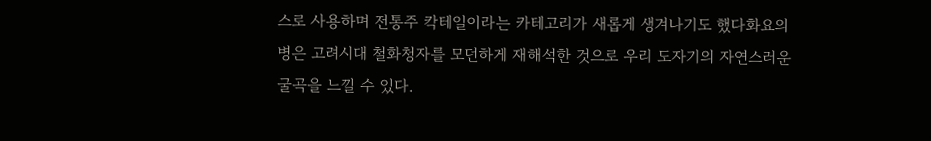스로 사용하며 전통주 칵테일이라는 카테고리가 새롭게 생겨나기도 했다화요의 병은 고려시대 철화청자를 모던하게 재해석한 것으로 우리 도자기의 자연스러운 굴곡을 느낄 수 있다.